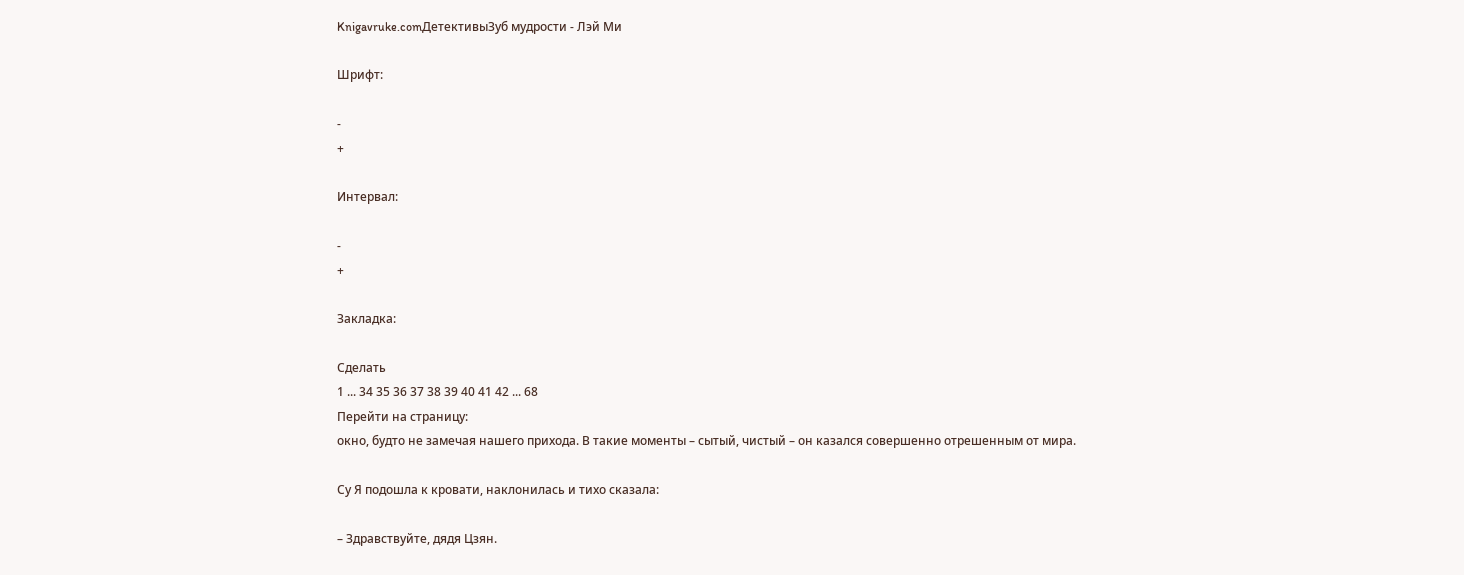Knigavruke.comДетективыЗуб мудрости - Лэй Ми

Шрифт:

-
+

Интервал:

-
+

Закладка:

Сделать
1 ... 34 35 36 37 38 39 40 41 42 ... 68
Перейти на страницу:
окно, будто не замечая нашего прихода. В такие моменты – сытый, чистый – он казался совершенно отрешенным от мира.

Су Я подошла к кровати, наклонилась и тихо сказала:

– Здравствуйте, дядя Цзян.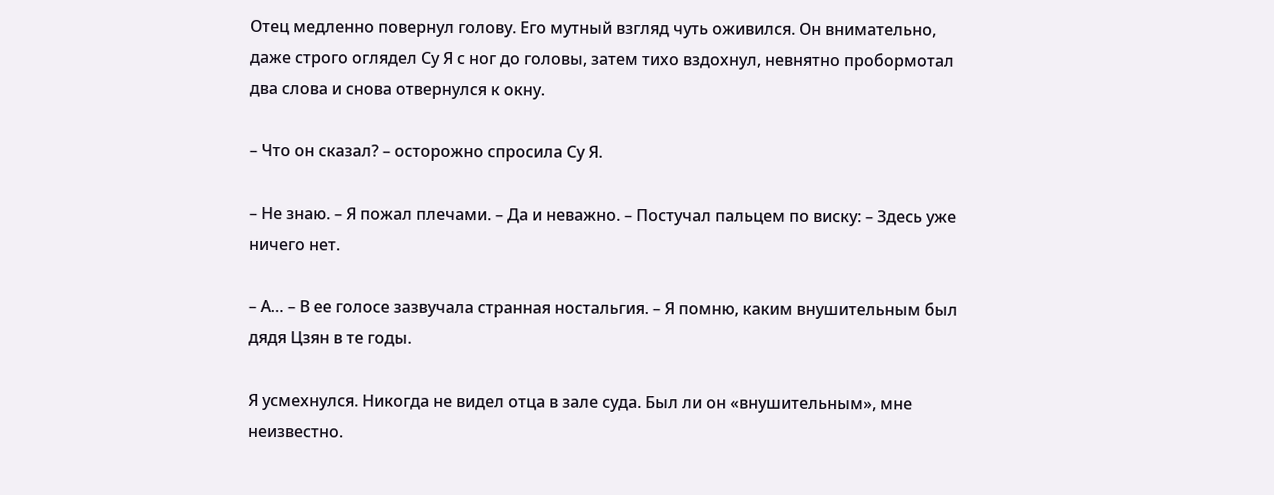Отец медленно повернул голову. Его мутный взгляд чуть оживился. Он внимательно, даже строго оглядел Су Я с ног до головы, затем тихо вздохнул, невнятно пробормотал два слова и снова отвернулся к окну.

– Что он сказал? – осторожно спросила Су Я.

– Не знаю. – Я пожал плечами. – Да и неважно. – Постучал пальцем по виску: – Здесь уже ничего нет.

– А… – В ее голосе зазвучала странная ностальгия. – Я помню, каким внушительным был дядя Цзян в те годы.

Я усмехнулся. Никогда не видел отца в зале суда. Был ли он «внушительным», мне неизвестно.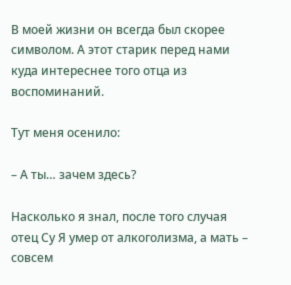В моей жизни он всегда был скорее символом. А этот старик перед нами куда интереснее того отца из воспоминаний.

Тут меня осенило:

– А ты… зачем здесь?

Насколько я знал, после того случая отец Су Я умер от алкоголизма, а мать – совсем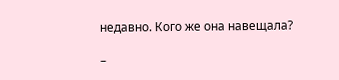недавно. Кого же она навещала?

–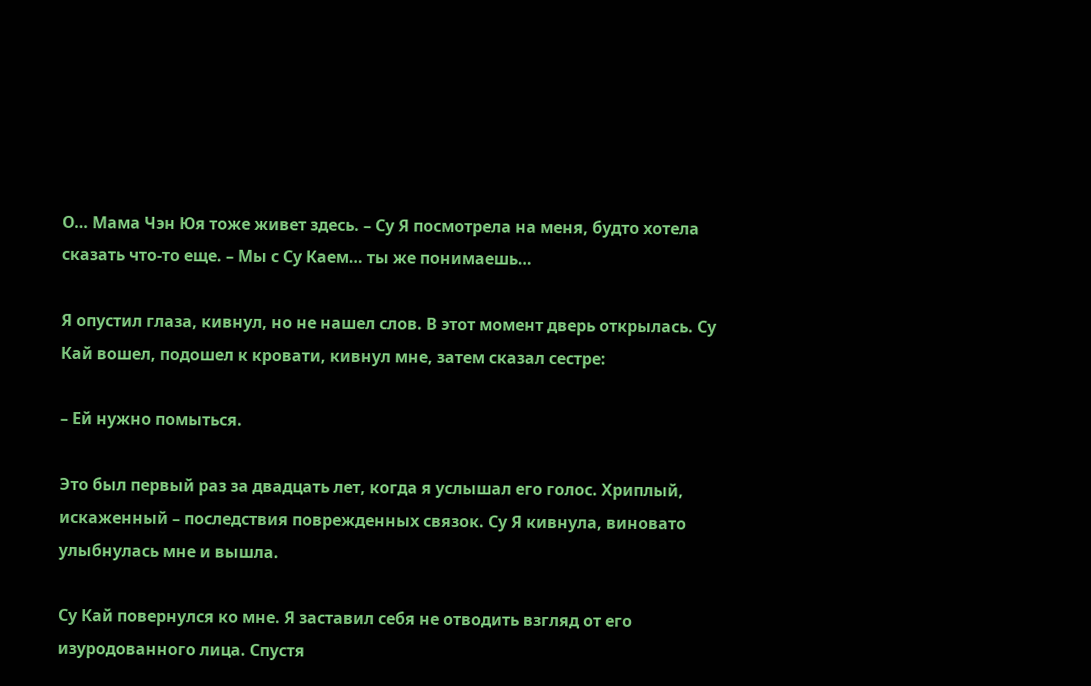О… Мама Чэн Юя тоже живет здесь. – Су Я посмотрела на меня, будто хотела сказать что-то еще. – Мы с Су Каем… ты же понимаешь…

Я опустил глаза, кивнул, но не нашел слов. В этот момент дверь открылась. Су Кай вошел, подошел к кровати, кивнул мне, затем сказал сестре:

– Ей нужно помыться.

Это был первый раз за двадцать лет, когда я услышал его голос. Хриплый, искаженный – последствия поврежденных связок. Су Я кивнула, виновато улыбнулась мне и вышла.

Су Кай повернулся ко мне. Я заставил себя не отводить взгляд от его изуродованного лица. Спустя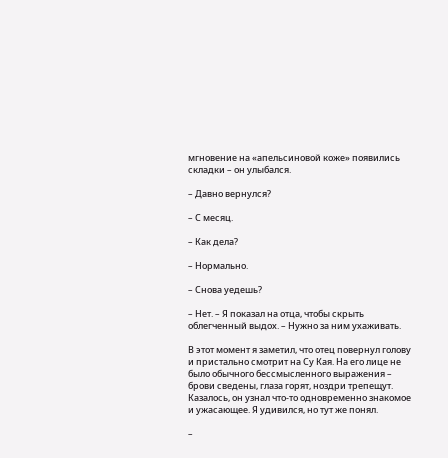мгновение на «апельсиновой коже» появились складки – он улыбался.

– Давно вернулся?

– С месяц.

– Как дела?

– Нормально.

– Снова уедешь?

– Нет. – Я показал на отца, чтобы скрыть облегченный выдох. – Нужно за ним ухаживать.

В этот момент я заметил, что отец повернул голову и пристально смотрит на Су Кая. На его лице не было обычного бессмысленного выражения – брови сведены, глаза горят, ноздри трепещут. Казалось, он узнал что-то одновременно знакомое и ужасающее. Я удивился, но тут же понял.

–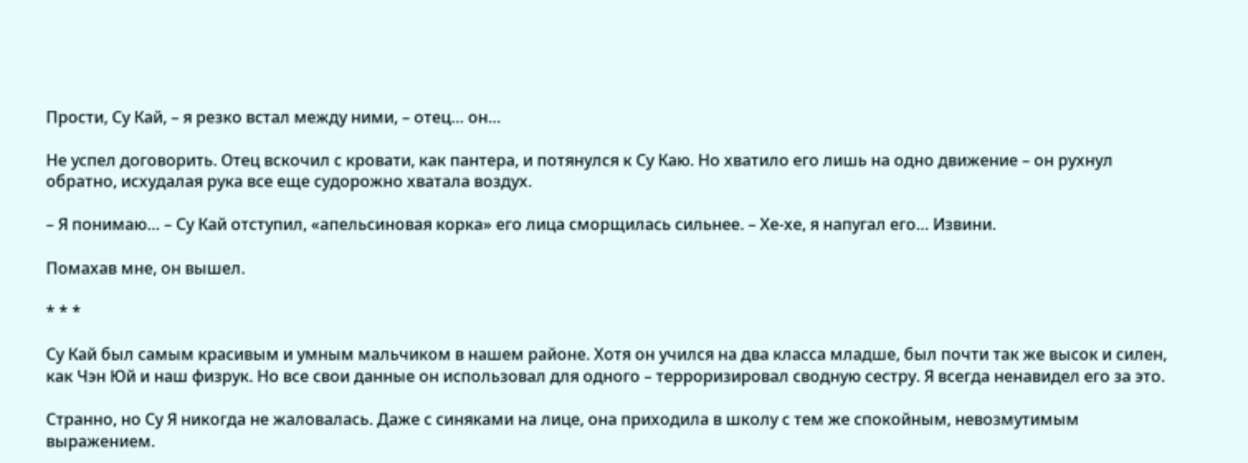Прости, Су Кай, – я резко встал между ними, – отец… он…

Не успел договорить. Отец вскочил с кровати, как пантера, и потянулся к Су Каю. Но хватило его лишь на одно движение – он рухнул обратно, исхудалая рука все еще судорожно хватала воздух.

– Я понимаю… – Су Кай отступил, «апельсиновая корка» его лица сморщилась сильнее. – Хе-хе, я напугал его… Извини.

Помахав мне, он вышел.

* * *

Су Кай был самым красивым и умным мальчиком в нашем районе. Хотя он учился на два класса младше, был почти так же высок и силен, как Чэн Юй и наш физрук. Но все свои данные он использовал для одного – терроризировал сводную сестру. Я всегда ненавидел его за это.

Странно, но Су Я никогда не жаловалась. Даже с синяками на лице, она приходила в школу с тем же спокойным, невозмутимым выражением.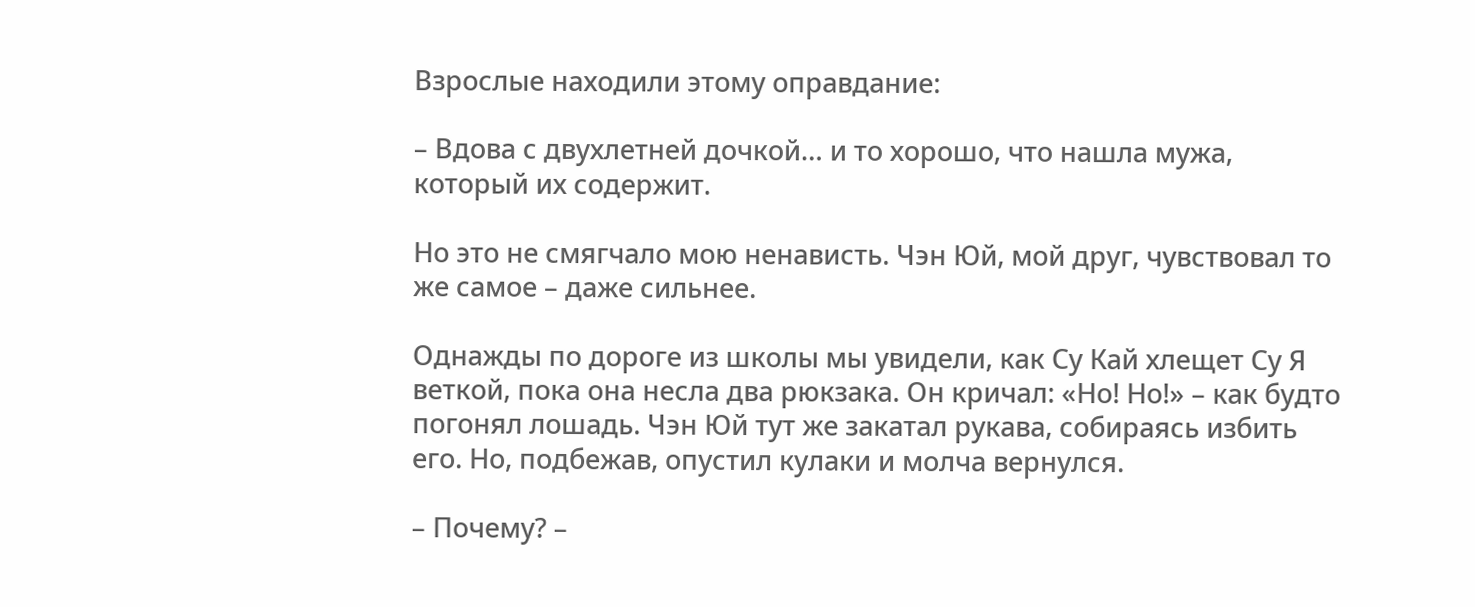Взрослые находили этому оправдание:

– Вдова с двухлетней дочкой… и то хорошо, что нашла мужа, который их содержит.

Но это не смягчало мою ненависть. Чэн Юй, мой друг, чувствовал то же самое – даже сильнее.

Однажды по дороге из школы мы увидели, как Су Кай хлещет Су Я веткой, пока она несла два рюкзака. Он кричал: «Но! Но!» – как будто погонял лошадь. Чэн Юй тут же закатал рукава, собираясь избить его. Но, подбежав, опустил кулаки и молча вернулся.

– Почему? –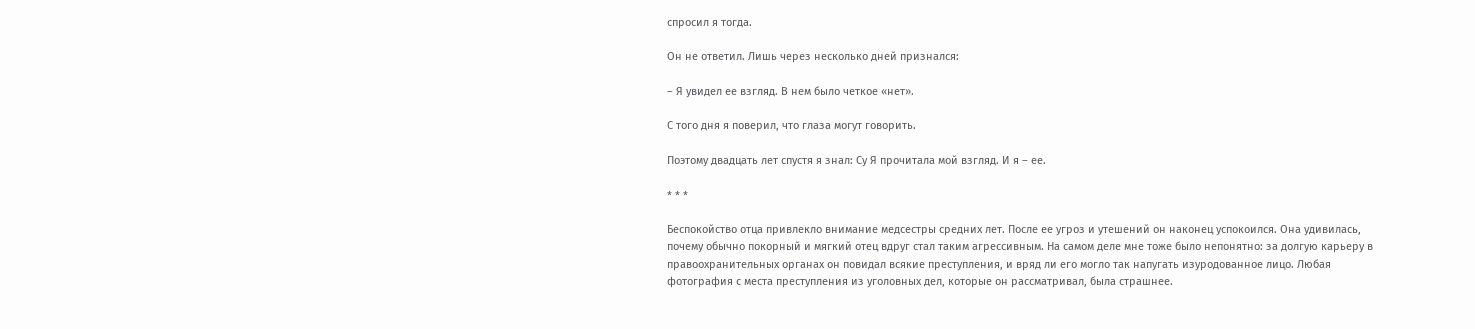спросил я тогда.

Он не ответил. Лишь через несколько дней признался:

– Я увидел ее взгляд. В нем было четкое «нет».

С того дня я поверил, что глаза могут говорить.

Поэтому двадцать лет спустя я знал: Су Я прочитала мой взгляд. И я – ее.

* * *

Беспокойство отца привлекло внимание медсестры средних лет. После ее угроз и утешений он наконец успокоился. Она удивилась, почему обычно покорный и мягкий отец вдруг стал таким агрессивным. На самом деле мне тоже было непонятно: за долгую карьеру в правоохранительных органах он повидал всякие преступления, и вряд ли его могло так напугать изуродованное лицо. Любая фотография с места преступления из уголовных дел, которые он рассматривал, была страшнее.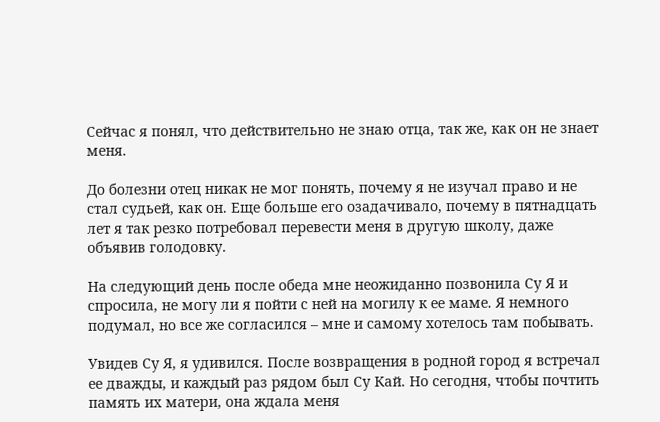Сейчас я понял, что действительно не знаю отца, так же, как он не знает меня.

До болезни отец никак не мог понять, почему я не изучал право и не стал судьей, как он. Еще больше его озадачивало, почему в пятнадцать лет я так резко потребовал перевести меня в другую школу, даже объявив голодовку.

На следующий день после обеда мне неожиданно позвонила Су Я и спросила, не могу ли я пойти с ней на могилу к ее маме. Я немного подумал, но все же согласился – мне и самому хотелось там побывать.

Увидев Су Я, я удивился. После возвращения в родной город я встречал ее дважды, и каждый раз рядом был Су Кай. Но сегодня, чтобы почтить память их матери, она ждала меня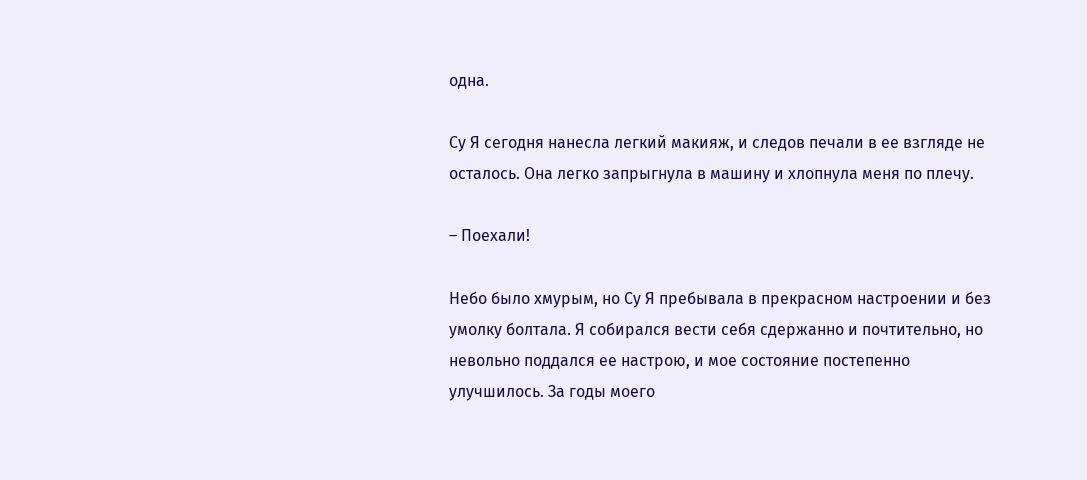одна.

Су Я сегодня нанесла легкий макияж, и следов печали в ее взгляде не осталось. Она легко запрыгнула в машину и хлопнула меня по плечу.

– Поехали!

Небо было хмурым, но Су Я пребывала в прекрасном настроении и без умолку болтала. Я собирался вести себя сдержанно и почтительно, но невольно поддался ее настрою, и мое состояние постепенно улучшилось. За годы моего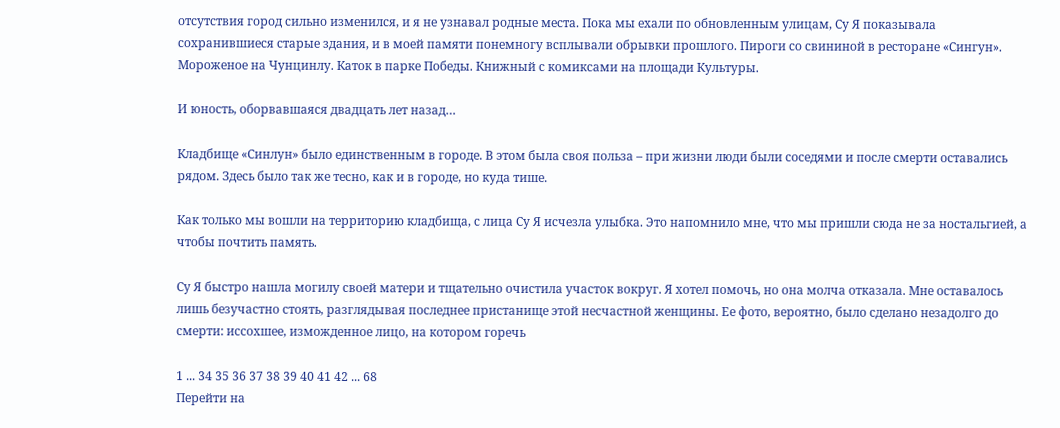отсутствия город сильно изменился, и я не узнавал родные места. Пока мы ехали по обновленным улицам, Су Я показывала сохранившиеся старые здания, и в моей памяти понемногу всплывали обрывки прошлого. Пироги со свининой в ресторане «Сингун». Мороженое на Чунцинлу. Каток в парке Победы. Книжный с комиксами на площади Культуры.

И юность, оборвавшаяся двадцать лет назад…

Кладбище «Синлун» было единственным в городе. В этом была своя польза – при жизни люди были соседями и после смерти оставались рядом. Здесь было так же тесно, как и в городе, но куда тише.

Как только мы вошли на территорию кладбища, с лица Су Я исчезла улыбка. Это напомнило мне, что мы пришли сюда не за ностальгией, а чтобы почтить память.

Су Я быстро нашла могилу своей матери и тщательно очистила участок вокруг. Я хотел помочь, но она молча отказала. Мне оставалось лишь безучастно стоять, разглядывая последнее пристанище этой несчастной женщины. Ее фото, вероятно, было сделано незадолго до смерти: иссохшее, изможденное лицо, на котором горечь

1 ... 34 35 36 37 38 39 40 41 42 ... 68
Перейти на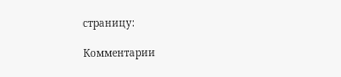страницу:

Комментарии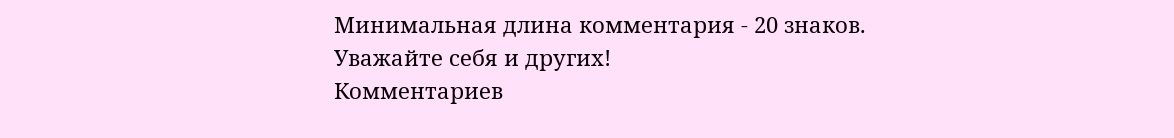Минимальная длина комментария - 20 знаков. Уважайте себя и других!
Комментариев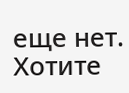еще нет. Хотите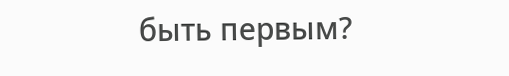быть первым?